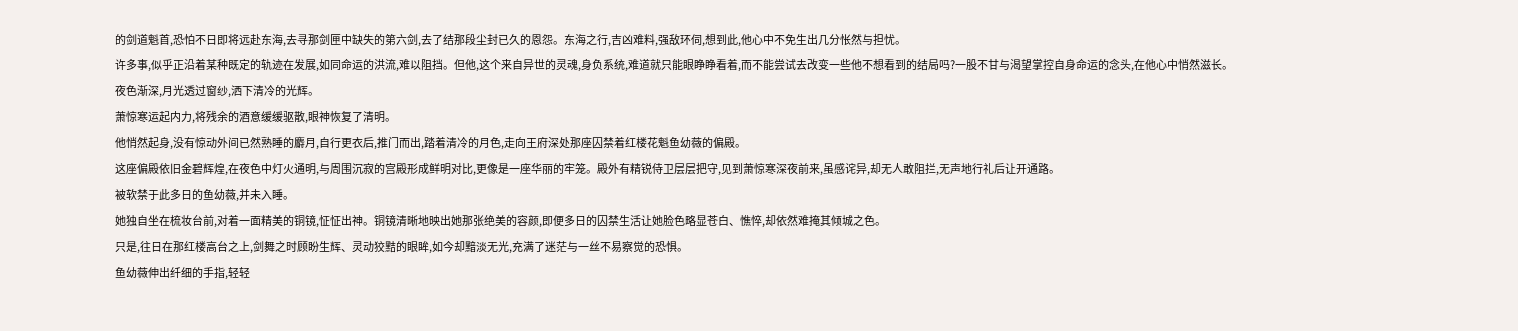的剑道魁首,恐怕不日即将远赴东海,去寻那剑匣中缺失的第六剑,去了结那段尘封已久的恩怨。东海之行,吉凶难料,强敌环伺,想到此,他心中不免生出几分怅然与担忧。
许多事,似乎正沿着某种既定的轨迹在发展,如同命运的洪流,难以阻挡。但他,这个来自异世的灵魂,身负系统,难道就只能眼睁睁看着,而不能尝试去改变一些他不想看到的结局吗?一股不甘与渴望掌控自身命运的念头,在他心中悄然滋长。
夜色渐深,月光透过窗纱,洒下清冷的光辉。
萧惊寒运起内力,将残余的酒意缓缓驱散,眼神恢复了清明。
他悄然起身,没有惊动外间已然熟睡的麝月,自行更衣后,推门而出,踏着清冷的月色,走向王府深处那座囚禁着红楼花魁鱼幼薇的偏殿。
这座偏殿依旧金碧辉煌,在夜色中灯火通明,与周围沉寂的宫殿形成鲜明对比,更像是一座华丽的牢笼。殿外有精锐侍卫层层把守,见到萧惊寒深夜前来,虽感诧异,却无人敢阻拦,无声地行礼后让开通路。
被软禁于此多日的鱼幼薇,并未入睡。
她独自坐在梳妆台前,对着一面精美的铜镜,怔怔出神。铜镜清晰地映出她那张绝美的容颜,即便多日的囚禁生活让她脸色略显苍白、憔悴,却依然难掩其倾城之色。
只是,往日在那红楼高台之上,剑舞之时顾盼生辉、灵动狡黠的眼眸,如今却黯淡无光,充满了迷茫与一丝不易察觉的恐惧。
鱼幼薇伸出纤细的手指,轻轻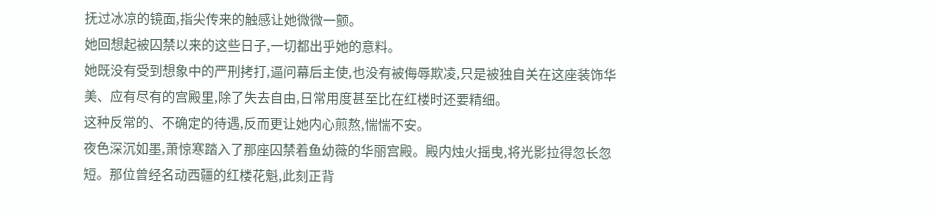抚过冰凉的镜面,指尖传来的触感让她微微一颤。
她回想起被囚禁以来的这些日子,一切都出乎她的意料。
她既没有受到想象中的严刑拷打,逼问幕后主使,也没有被侮辱欺凌,只是被独自关在这座装饰华美、应有尽有的宫殿里,除了失去自由,日常用度甚至比在红楼时还要精细。
这种反常的、不确定的待遇,反而更让她内心煎熬,惴惴不安。
夜色深沉如墨,萧惊寒踏入了那座囚禁着鱼幼薇的华丽宫殿。殿内烛火摇曳,将光影拉得忽长忽短。那位曾经名动西疆的红楼花魁,此刻正背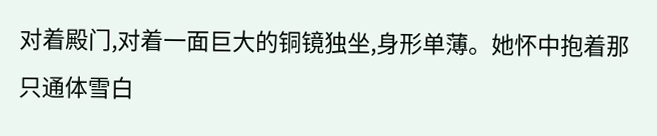对着殿门,对着一面巨大的铜镜独坐,身形单薄。她怀中抱着那只通体雪白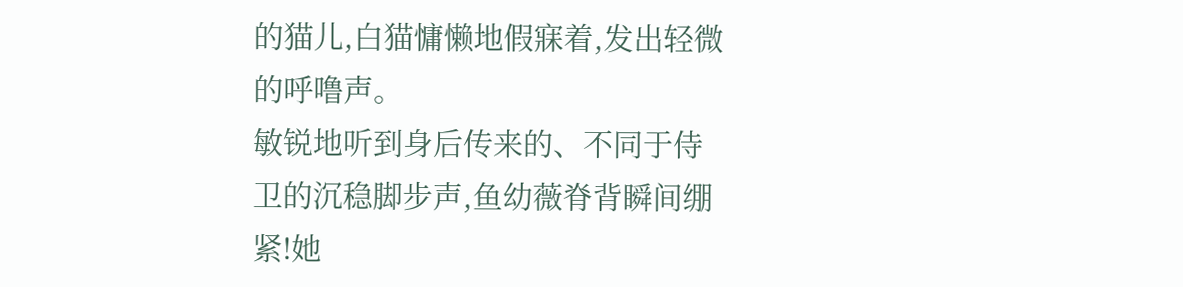的猫儿,白猫慵懒地假寐着,发出轻微的呼噜声。
敏锐地听到身后传来的、不同于侍卫的沉稳脚步声,鱼幼薇脊背瞬间绷紧!她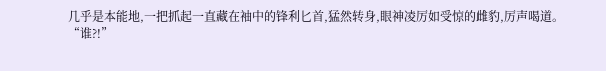几乎是本能地,一把抓起一直藏在袖中的锋利匕首,猛然转身,眼神凌厉如受惊的雌豹,厉声喝道。
“谁?!”